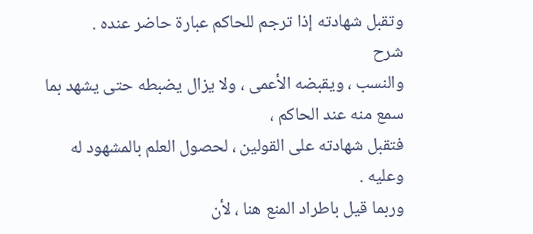وتقبل شهادته إذا ترجم للحاكم عبارة حاضر عنده .
شرح
والنسب ، ويقبضه الأعمى ، ولا يزال يضبطه حتى يشهد بما سمع منه عند الحاكم ،
فتقبل شهادته على القولين ، لحصول العلم بالمشهود له وعليه .
وربما قيل باطراد المنع هنا ، لأن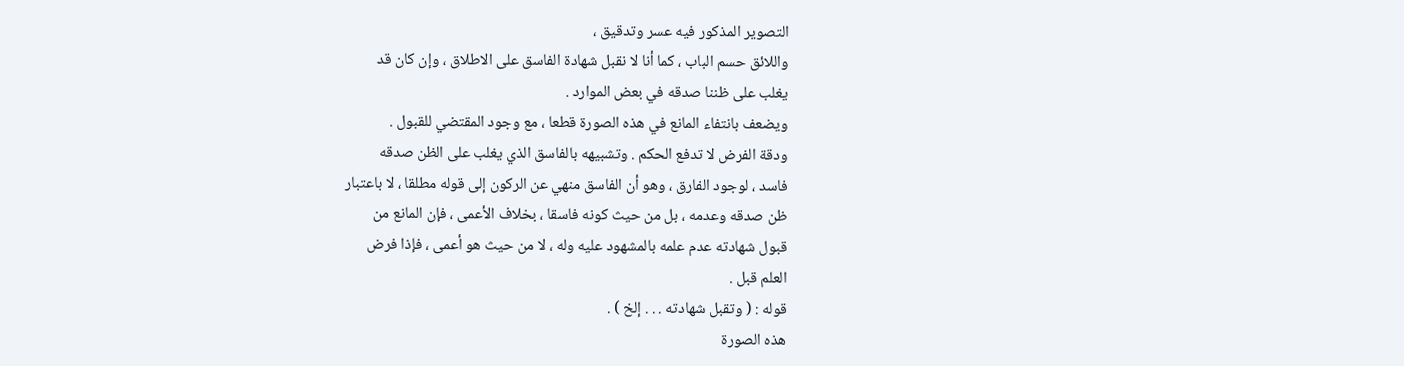التصوير المذكور فيه عسر وتدقيق ،
واللائق حسم الباب ، كما أنا لا نقبل شهادة الفاسق على الاطلاق ، وإن كان قد
يغلب على ظننا صدقه في بعض الموارد .
ويضعف بانتفاء المانع في هذه الصورة قطعا ، مع وجود المقتضي للقبول .
ودقة الفرض لا تدفع الحكم . وتشبيهه بالفاسق الذي يغلب على الظن صدقه
فاسد ، لوجود الفارق ، وهو أن الفاسق منهي عن الركون إلى قوله مطلقا ، لا باعتبار
ظن صدقه وعدمه ، بل من حيث كونه فاسقا ، بخلاف الأعمى ، فإن المانع من
قبول شهادته عدم علمه بالمشهود عليه وله ، لا من حيث هو أعمى ، فإذا فرض
العلم قبل .
قوله : ( وتقبل شهادته . . . إلخ ) .
هذه الصورة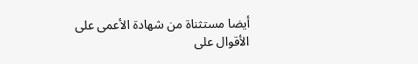أيضا مستثناة من شهادة الأعمى على الأقوال على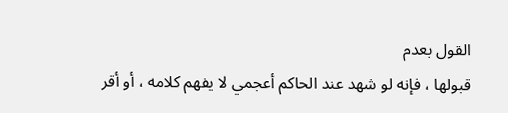القول بعدم
قبولها ، فإنه لو شهد عند الحاكم أعجمي لا يفهم كلامه ، أو أقر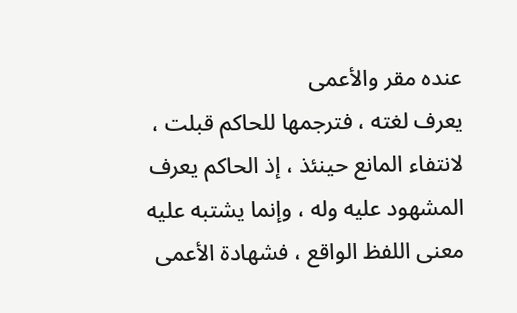عنده مقر والأعمى
يعرف لغته ، فترجمها للحاكم قبلت ، لانتفاء المانع حينئذ ، إذ الحاكم يعرف
المشهود عليه وله ، وإنما يشتبه عليه معنى اللفظ الواقع ، فشهادة الأعمى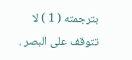بترجمته ( 1 ) لا تتوقف على البصر .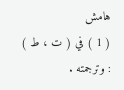هامش
( 1 ) في ( ت ، ط ) : وترجمته .